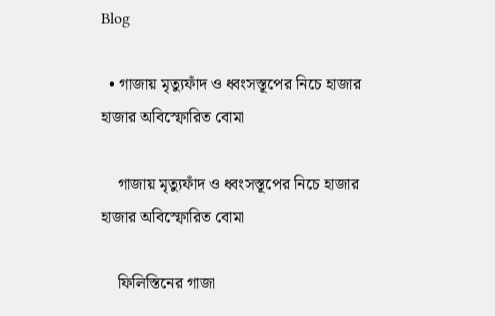Blog

  • গাজায় মৃত্যুফাঁদ ও ধ্বংসস্তূপের নিচে হাজার হাজার অবিস্ফোরিত বোমা

    গাজায় মৃত্যুফাঁদ ও ধ্বংসস্তূপের নিচে হাজার হাজার অবিস্ফোরিত বোমা

    ফিলিস্তিনের গাজা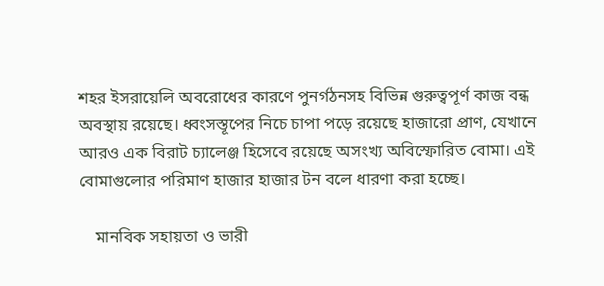শহর ইসরায়েলি অবরোধের কারণে পুনর্গঠনসহ বিভিন্ন গুরুত্বপূর্ণ কাজ বন্ধ অবস্থায় রয়েছে। ধ্বংসস্তূপের নিচে চাপা পড়ে রয়েছে হাজারো প্রাণ, যেখানে আরও এক বিরাট চ্যালেঞ্জ হিসেবে রয়েছে অসংখ্য অবিস্ফোরিত বোমা। এই বোমাগুলোর পরিমাণ হাজার হাজার টন বলে ধারণা করা হচ্ছে।

    মানবিক সহায়তা ও ভারী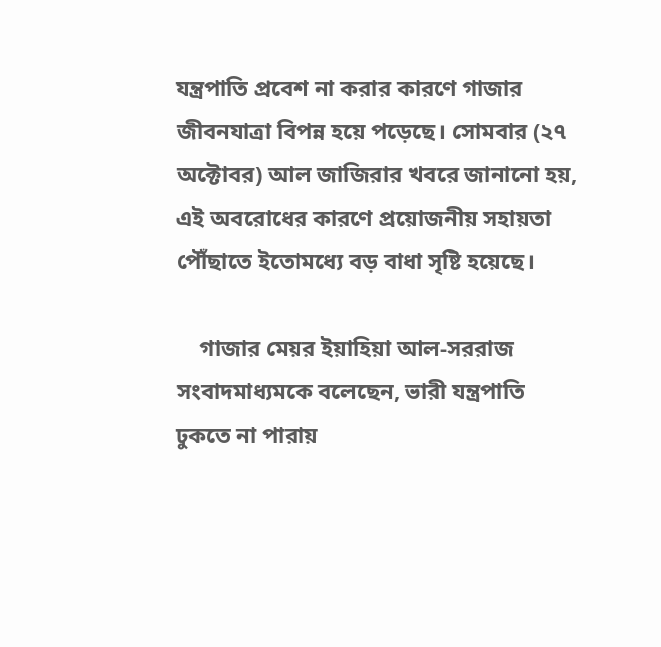যন্ত্রপাতি প্রবেশ না করার কারণে গাজার জীবনযাত্রা বিপন্ন হয়ে পড়েছে। সোমবার (২৭ অক্টোবর) আল জাজিরার খবরে জানানো হয়, এই অবরোধের কারণে প্রয়োজনীয় সহায়তা পৌঁছাতে ইতোমধ্যে বড় বাধা সৃষ্টি হয়েছে।

    গাজার মেয়র ইয়াহিয়া আল-সররাজ সংবাদমাধ্যমকে বলেছেন, ভারী যন্ত্রপাতি ঢুকতে না পারায়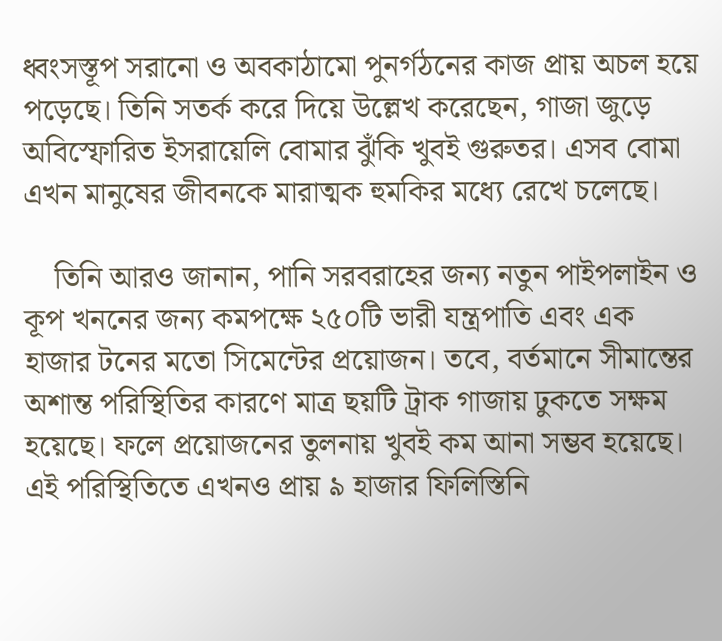ধ্বংসস্তূপ সরানো ও অবকাঠামো পুনর্গঠনের কাজ প্রায় অচল হয়ে পড়েছে। তিনি সতর্ক করে দিয়ে উল্লেখ করেছেন, গাজা জুড়ে অবিস্ফোরিত ইসরায়েলি বোমার ঝুঁকি খুবই গুরুতর। এসব বোমা এখন মানুষের জীবনকে মারাত্মক হুমকির মধ্যে রেখে চলেছে।

    তিনি আরও জানান, পানি সরবরাহের জন্য নতুন পাইপলাইন ও কূপ খননের জন্য কমপক্ষে ২৫০টি ভারী যন্ত্রপাতি এবং এক হাজার টনের মতো সিমেন্টের প্রয়োজন। তবে, বর্তমানে সীমান্তের অশান্ত পরিস্থিতির কারণে মাত্র ছয়টি ট্রাক গাজায় ঢুকতে সক্ষম হয়েছে। ফলে প্রয়োজনের তুলনায় খুবই কম আনা সম্ভব হয়েছে। এই পরিস্থিতিতে এখনও প্রায় ৯ হাজার ফিলিস্তিনি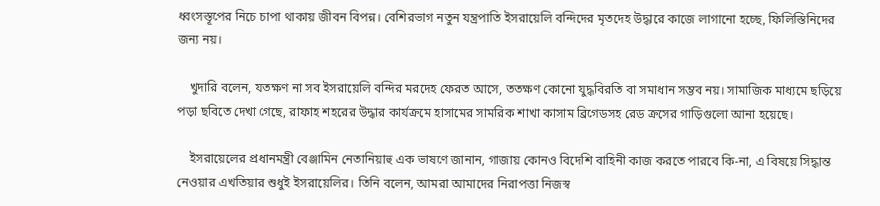ধ্বংসস্তূপের নিচে চাপা থাকায় জীবন বিপন্ন। বেশিরভাগ নতুন যন্ত্রপাতি ইসরায়েলি বন্দিদের মৃতদেহ উদ্ধারে কাজে লাগানো হচ্ছে, ফিলিস্তিনিদের জন্য নয়।

    খুদারি বলেন, যতক্ষণ না সব ইসরায়েলি বন্দির মরদেহ ফেরত আসে, ততক্ষণ কোনো যুদ্ধবিরতি বা সমাধান সম্ভব নয়। সামাজিক মাধ্যমে ছড়িয়ে পড়া ছবিতে দেখা গেছে, রাফাহ শহরের উদ্ধার কার্যক্রমে হাসামের সামরিক শাখা কাসাম ব্রিগেডসহ রেড ক্রসের গাড়িগুলো আনা হয়েছে।

    ইসরায়েলের প্রধানমন্ত্রী বেঞ্জামিন নেতানিয়াহু এক ভাষণে জানান, গাজায় কোনও বিদেশি বাহিনী কাজ করতে পারবে কি-না, এ বিষয়ে সিদ্ধান্ত নেওয়ার এখতিয়ার শুধুই ইসরায়েলির। তিনি বলেন, আমরা আমাদের নিরাপত্তা নিজস্ব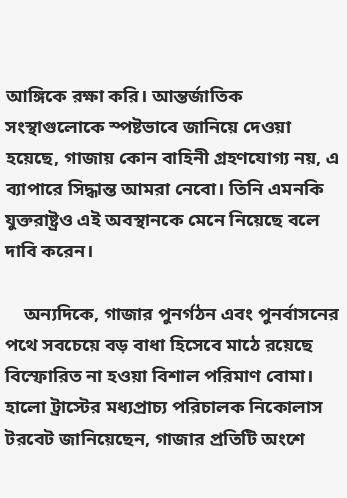আঙ্গিকে রক্ষা করি। আন্তর্জাতিক সংস্থাগুলোকে স্পষ্টভাবে জানিয়ে দেওয়া হয়েছে, গাজায় কোন বাহিনী গ্রহণযোগ্য নয়, এ ব্যাপারে সিদ্ধান্ত আমরা নেবো। তিনি এমনকি যুক্তরাষ্ট্রও এই অবস্থানকে মেনে নিয়েছে বলে দাবি করেন।

    অন্যদিকে, গাজার পুনর্গঠন এবং পুনর্বাসনের পথে সবচেয়ে বড় বাধা হিসেবে মাঠে রয়েছে বিস্ফোরিত না হওয়া বিশাল পরিমাণ বোমা। হালো ট্রাস্টের মধ্যপ্রাচ্য পরিচালক নিকোলাস টরবেট জানিয়েছেন, গাজার প্রতিটি অংশে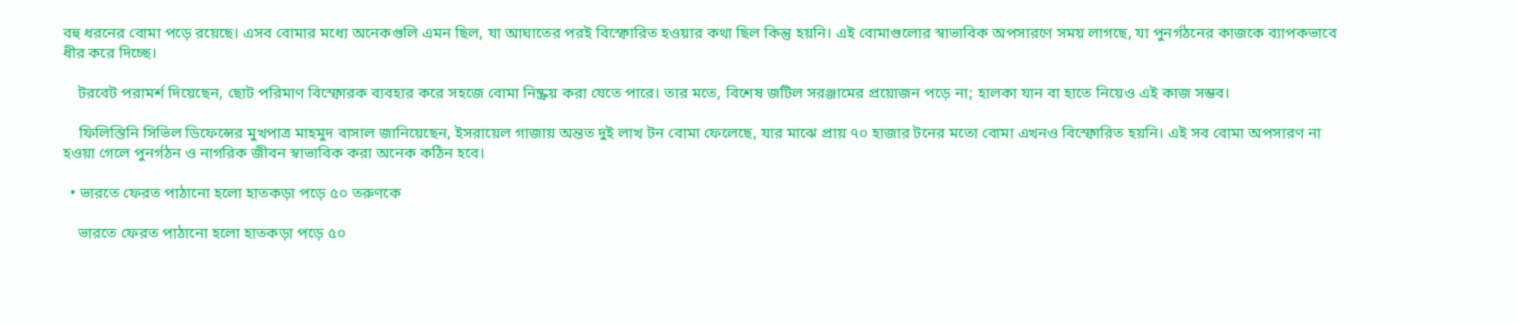বহু ধরনের বোমা পড়ে রয়েছে। এসব বোমার মধ্যে অনেকগুলি এমন ছিল, যা আঘাতের পরই বিস্ফোরিত হওয়ার কথা ছিল কিন্তু হয়নি। এই বোমাগুলোর স্বাভাবিক অপসারণে সময় লাগছে, যা পুনর্গঠনের কাজকে ব্যাপকভাবে ধীর করে দিচ্ছে।

    টরবেট পরামর্শ দিয়েছেন, ছোট পরিমাণ বিস্ফোরক ব্যবহার করে সহজে বোমা নিষ্ক্রয় করা যেতে পারে। তার মতে, বিশেষ জটিল সরঞ্জামের প্রয়োজন পড়ে না; হালকা যান বা হাতে নিয়েও এই কাজ সম্ভব।

    ফিলিস্তিনি সিভিল ডিফেন্সের মুখপাত্র মাহমুদ বাসাল জানিয়েছেন, ইসরায়েল গাজায় অন্তত দুই লাখ টন বোমা ফেলেছে, যার মাঝে প্রায় ৭০ হাজার টনের মতো বোমা এখনও বিস্ফোরিত হয়নি। এই সব বোমা অপসারণ না হওয়া গেলে পুনর্গঠন ও নাগরিক জীবন স্বাভাবিক করা অনেক কঠিন হবে।

  • ভারতে ফেরত পাঠানো হলো হাতকড়া পড়ে ৫০ তরুণকে

    ভারতে ফেরত পাঠানো হলো হাতকড়া পড়ে ৫০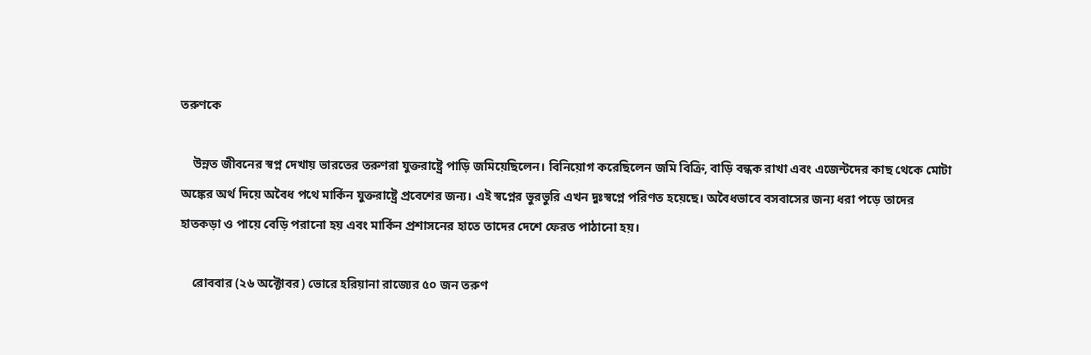তরুণকে

    উন্নত জীবনের স্বপ্ন দেখায় ভারতের তরুণরা যুক্তরাষ্ট্রে পাড়ি জমিয়েছিলেন। বিনিয়োগ করেছিলেন জমি বিক্রি, বাড়ি বন্ধক রাখা এবং এজেন্টদের কাছ থেকে মোটা অঙ্কের অর্থ দিয়ে অবৈধ পথে মার্কিন যুক্তরাষ্ট্রে প্রবেশের জন্য। এই স্বপ্নের ভুরভুরি এখন দুঃস্বপ্নে পরিণত হয়েছে। অবৈধভাবে বসবাসের জন্য ধরা পড়ে তাদের হাতকড়া ও পায়ে বেড়ি পরানো হয় এবং মার্কিন প্রশাসনের হাতে তাদের দেশে ফেরত পাঠানো হয়।

    রোববার (২৬ অক্টোবর) ভোরে হরিয়ানা রাজ্যের ৫০ জন তরুণ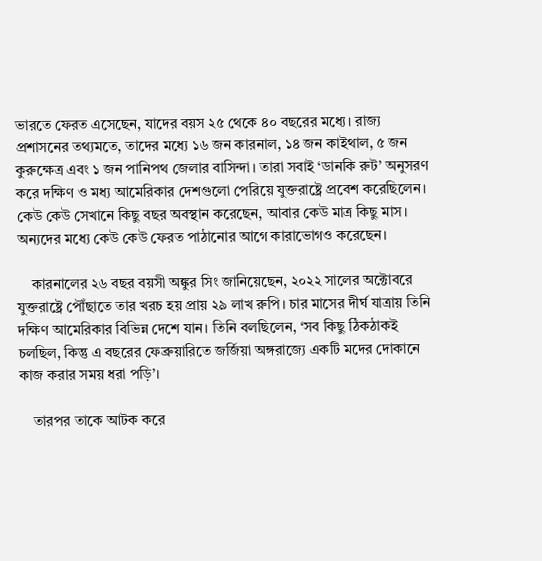ভারতে ফেরত এসেছেন, যাদের বয়স ২৫ থেকে ৪০ বছরের মধ্যে। রাজ্য প্রশাসনের তথ্যমতে, তাদের মধ্যে ১৬ জন কারনাল, ১৪ জন কাইথাল, ৫ জন কুরুক্ষেত্র এবং ১ জন পানিপথ জেলার বাসিন্দা। তারা সবাই ‘ডানকি রুট’ অনুসরণ করে দক্ষিণ ও মধ্য আমেরিকার দেশগুলো পেরিয়ে যুক্তরাষ্ট্রে প্রবেশ করেছিলেন। কেউ কেউ সেখানে কিছু বছর অবস্থান করেছেন, আবার কেউ মাত্র কিছু মাস। অন্যদের মধ্যে কেউ কেউ ফেরত পাঠানোর আগে কারাভোগও করেছেন।

    কারনালের ২৬ বছর বয়সী অঙ্কুর সিং জানিয়েছেন, ২০২২ সালের অক্টোবরে যুক্তরাষ্ট্রে পৌঁছাতে তার খরচ হয় প্রায় ২৯ লাখ রুপি। চার মাসের দীর্ঘ যাত্রায় তিনি দক্ষিণ আমেরিকার বিভিন্ন দেশে যান। তিনি বলছিলেন, ‘সব কিছু ঠিকঠাকই চলছিল, কিন্তু এ বছরের ফেব্রুয়ারিতে জর্জিয়া অঙ্গরাজ্যে একটি মদের দোকানে কাজ করার সময় ধরা পড়ি’।

    তারপর তাকে আটক করে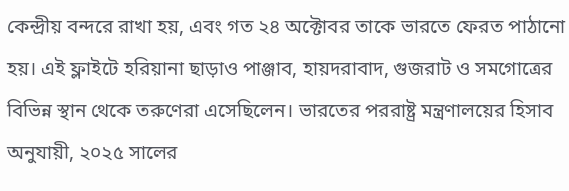কেন্দ্রীয় বন্দরে রাখা হয়, এবং গত ২৪ অক্টোবর তাকে ভারতে ফেরত পাঠানো হয়। এই ফ্লাইটে হরিয়ানা ছাড়াও পাঞ্জাব, হায়দরাবাদ, গুজরাট ও সমগোত্রের বিভিন্ন স্থান থেকে তরুণেরা এসেছিলেন। ভারতের পররাষ্ট্র মন্ত্রণালয়ের হিসাব অনুযায়ী, ২০২৫ সালের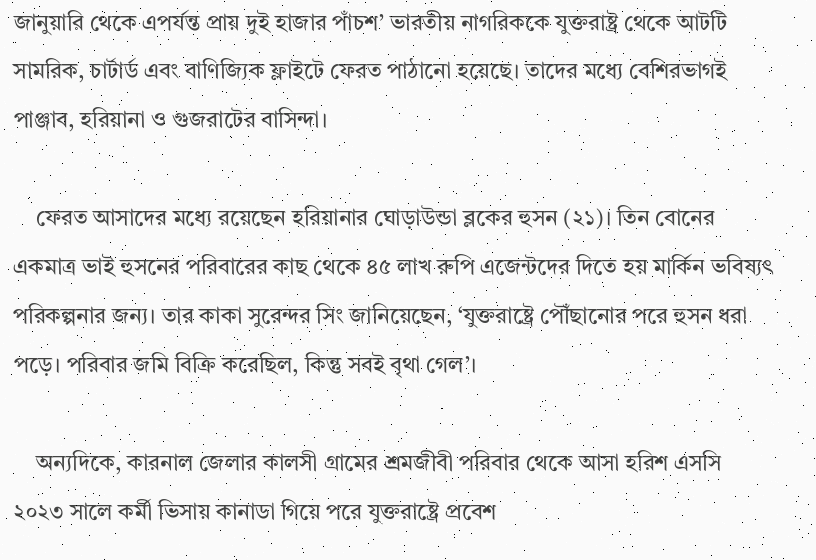জানুয়ারি থেকে এপর্যন্ত প্রায় দুই হাজার পাঁচশ’ ভারতীয় নাগরিককে যুক্তরাষ্ট্র থেকে আটটি সামরিক, চার্টার্ড এবং বাণিজ্যিক ফ্লাইটে ফেরত পাঠানো হয়েছে। তাদের মধ্যে বেশিরভাগই পাঞ্জাব, হরিয়ানা ও গুজরাটের বাসিন্দা।

    ফেরত আসাদের মধ্যে রয়েছেন হরিয়ানার ঘোড়াউন্ডা ব্লকের হুসন (২১)। তিন বোনের একমাত্র ভাই হুসনের পরিবারের কাছ থেকে ৪৫ লাখ রুপি এজেন্টদের দিতে হয় মার্কিন ভবিষ্যৎ পরিকল্পনার জন্য। তার কাকা সুরেন্দর সিং জানিয়েছেন, ‘যুক্তরাষ্ট্রে পৌঁছানোর পরে হুসন ধরা পড়ে। পরিবার জমি বিক্রি করেছিল, কিন্তু সবই বৃথা গেল’।

    অন্যদিকে, কারনাল জেলার কালসী গ্রামের শ্রমজীবী পরিবার থেকে আসা হরিশ এসসি ২০২৩ সালে কর্মী ভিসায় কানাডা গিয়ে পরে যুক্তরাষ্ট্রে প্রবেশ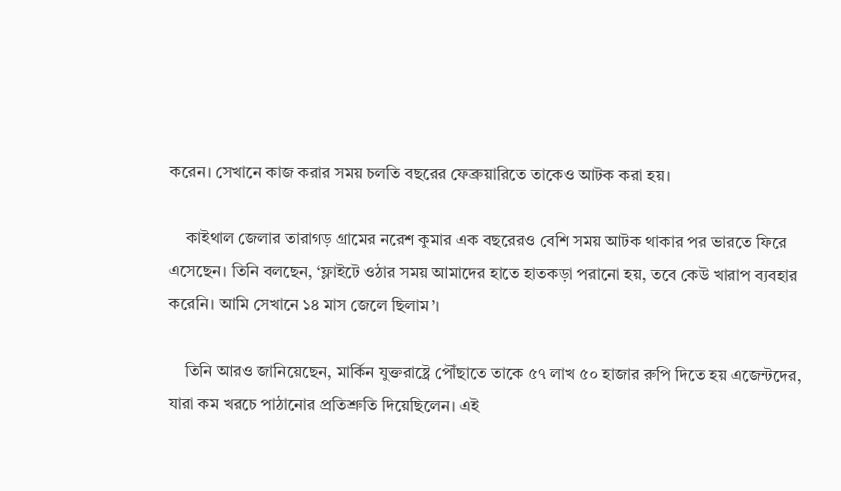করেন। সেখানে কাজ করার সময় চলতি বছরের ফেব্রুয়ারিতে তাকেও আটক করা হয়।

    কাইথাল জেলার তারাগড় গ্রামের নরেশ কুমার এক বছরেরও বেশি সময় আটক থাকার পর ভারতে ফিরে এসেছেন। তিনি বলছেন, ‘ফ্লাইটে ওঠার সময় আমাদের হাতে হাতকড়া পরানো হয়, তবে কেউ খারাপ ব্যবহার করেনি। আমি সেখানে ১৪ মাস জেলে ছিলাম’।

    তিনি আরও জানিয়েছেন, মার্কিন যুক্তরাষ্ট্রে পৌঁছাতে তাকে ৫৭ লাখ ৫০ হাজার রুপি দিতে হয় এজেন্টদের, যারা কম খরচে পাঠানোর প্রতিশ্রুতি দিয়েছিলেন। এই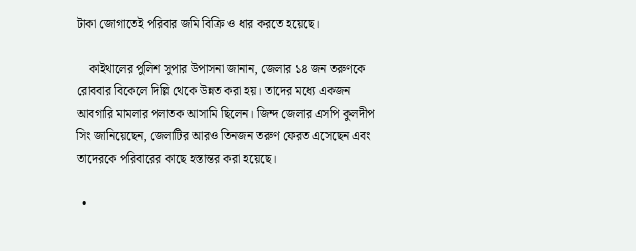টাকা জোগাতেই পরিবার জমি বিক্রি ও ধার করতে হয়েছে।

    কাইথালের পুলিশ সুপার উপাসনা জানান, জেলার ১৪ জন তরুণকে রোববার বিকেলে দিল্লি থেকে উন্নত করা হয়। তাদের মধ্যে একজন আবগারি মামলার পলাতক আসামি ছিলেন। জিন্দ জেলার এসপি কুলদীপ সিং জানিয়েছেন, জেলাটির আরও তিনজন তরুণ ফেরত এসেছেন এবং তাদেরকে পরিবারের কাছে হস্তান্তর করা হয়েছে।

  •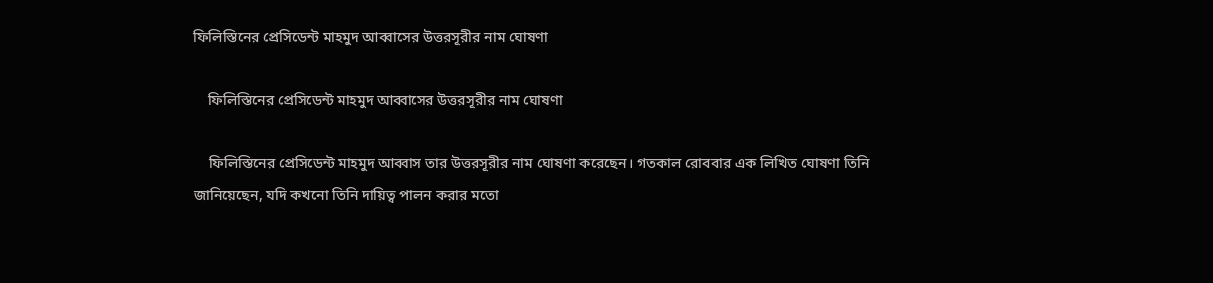ফিলিস্তিনের প্রেসিডেন্ট মাহমুদ আব্বাসের উত্তরসূরীর নাম ঘোষণা

    ফিলিস্তিনের প্রেসিডেন্ট মাহমুদ আব্বাসের উত্তরসূরীর নাম ঘোষণা

    ফিলিস্তিনের প্রেসিডেন্ট মাহমুদ আব্বাস তার উত্তরসূরীর নাম ঘোষণা করেছেন। গতকাল রোববার এক লিখিত ঘোষণা তিনি জানিয়েছেন, যদি কখনো তিনি দায়িত্ব পালন করার মতো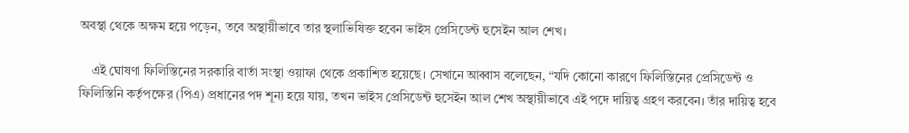অবস্থা থেকে অক্ষম হয়ে পড়েন, তবে অস্থায়ীভাবে তার স্থলাভিষিক্ত হবেন ভাইস প্রেসিডেন্ট হুসেইন আল শেখ।

    এই ঘোষণা ফিলিস্তিনের সরকারি বার্তা সংস্থা ওয়াফা থেকে প্রকাশিত হয়েছে। সেখানে আব্বাস বলেছেন, “যদি কোনো কারণে ফিলিস্তিনের প্রেসিডেন্ট ও ফিলিস্তিনি কর্তৃপক্ষের (পিএ) প্রধানের পদ শূন্য হয়ে যায়, তখন ভাইস প্রেসিডেন্ট হুসেইন আল শেখ অস্থায়ীভাবে এই পদে দায়িত্ব গ্রহণ করবেন। তাঁর দায়িত্ব হবে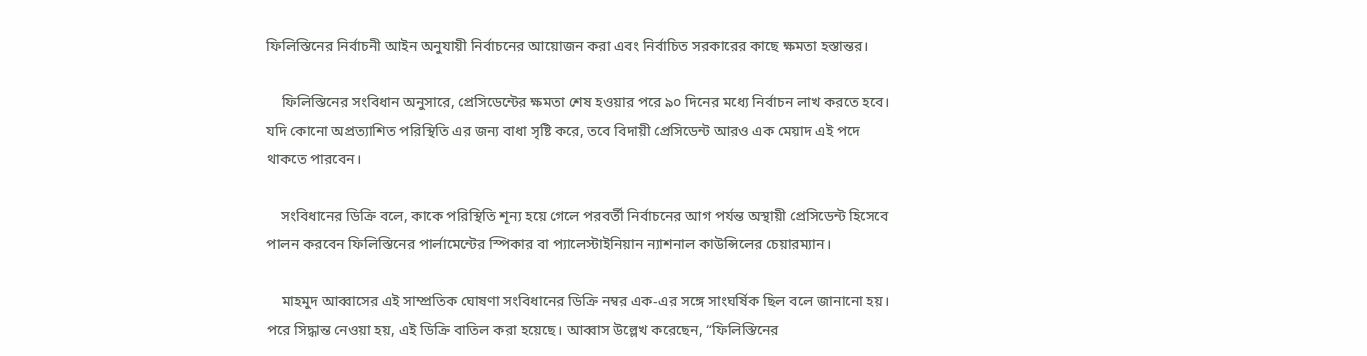ফিলিস্তিনের নির্বাচনী আইন অনুযায়ী নির্বাচনের আয়োজন করা এবং নির্বাচিত সরকারের কাছে ক্ষমতা হস্তান্তর।

    ফিলিস্তিনের সংবিধান অনুসারে, প্রেসিডেন্টের ক্ষমতা শেষ হওয়ার পরে ৯০ দিনের মধ্যে নির্বাচন লাখ করতে হবে। যদি কোনো অপ্রত্যাশিত পরিস্থিতি এর জন্য বাধা সৃষ্টি করে, তবে বিদায়ী প্রেসিডেন্ট আরও এক মেয়াদ এই পদে থাকতে পারবেন।

    সংবিধানের ডিক্রি বলে, কাকে পরিস্থিতি শূন্য হয়ে গেলে পরবর্তী নির্বাচনের আগ পর্যন্ত অস্থায়ী প্রেসিডেন্ট হিসেবে পালন করবেন ফিলিস্তিনের পার্লামেন্টের স্পিকার বা প্যালেস্টাইনিয়ান ন্যাশনাল কাউন্সিলের চেয়ারম্যান।

    মাহমুদ আব্বাসের এই সাম্প্রতিক ঘোষণা সংবিধানের ডিক্রি নম্বর এক-এর সঙ্গে সাংঘর্ষিক ছিল বলে জানানো হয়। পরে সিদ্ধান্ত নেওয়া হয়, এই ডিক্রি বাতিল করা হয়েছে। আব্বাস উল্লেখ করেছেন, “ফিলিস্তিনের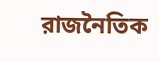রাজনৈতিক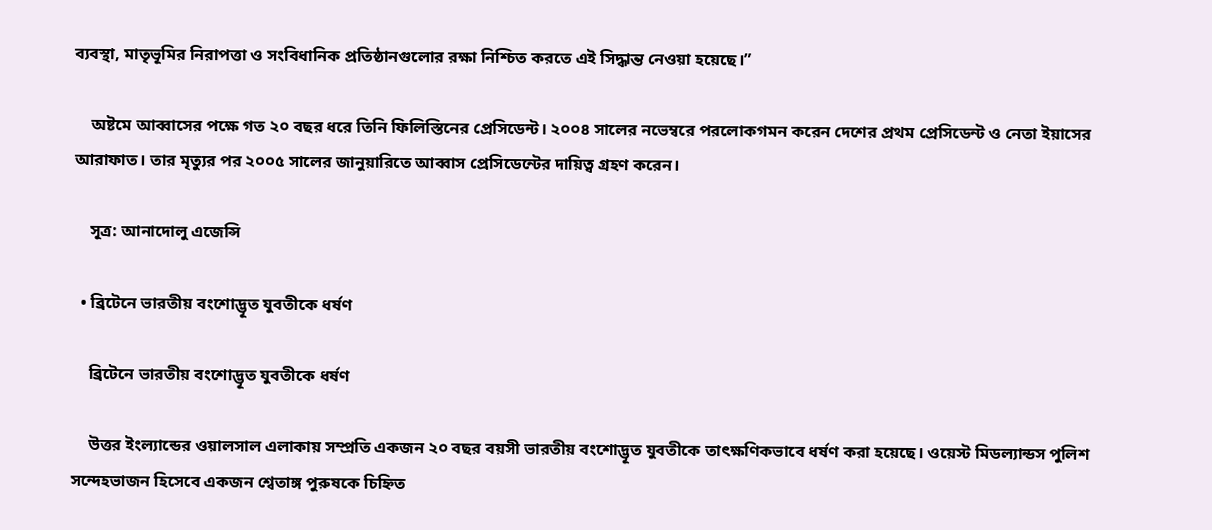ব্যবস্থা, মাতৃভূমির নিরাপত্তা ও সংবিধানিক প্রতিষ্ঠানগুলোর রক্ষা নিশ্চিত করতে এই সিদ্ধান্ত নেওয়া হয়েছে।”

    অষ্টমে আব্বাসের পক্ষে গত ২০ বছর ধরে তিনি ফিলিস্তিনের প্রেসিডেন্ট। ২০০৪ সালের নভেম্বরে পরলোকগমন করেন দেশের প্রথম প্রেসিডেন্ট ও নেতা ইয়াসের আরাফাত। তার মৃত্যুর পর ২০০৫ সালের জানুয়ারিতে আব্বাস প্রেসিডেন্টের দায়িত্ব গ্রহণ করেন।

    সূত্র: আনাদোলু এজেন্সি

  • ব্রিটেনে ভারতীয় বংশোদ্ভূত যুবতীকে ধর্ষণ

    ব্রিটেনে ভারতীয় বংশোদ্ভূত যুবতীকে ধর্ষণ

    উত্তর ইংল্যান্ডের ওয়ালসাল এলাকায় সম্প্রতি একজন ২০ বছর বয়সী ভারতীয় বংশোদ্ভূত যুবতীকে তাৎক্ষণিকভাবে ধর্ষণ করা হয়েছে। ওয়েস্ট মিডল্যান্ডস পুলিশ সন্দেহভাজন হিসেবে একজন শ্বেতাঙ্গ পুরুষকে চিহ্নিত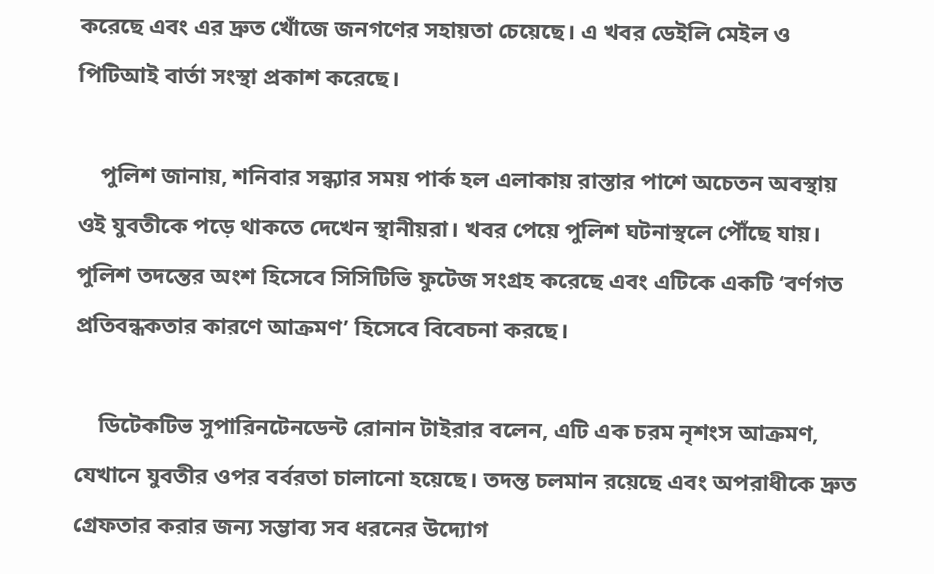করেছে এবং এর দ্রুত খোঁজে জনগণের সহায়তা চেয়েছে। এ খবর ডেইলি মেইল ও পিটিআই বার্তা সংস্থা প্রকাশ করেছে।

    পুলিশ জানায়, শনিবার সন্ধ্যার সময় পার্ক হল এলাকায় রাস্তার পাশে অচেতন অবস্থায় ওই যুবতীকে পড়ে থাকতে দেখেন স্থানীয়রা। খবর পেয়ে পুলিশ ঘটনাস্থলে পৌঁছে যায়। পুলিশ তদন্তের অংশ হিসেবে সিসিটিভি ফুটেজ সংগ্রহ করেছে এবং এটিকে একটি ‘বর্ণগত প্রতিবন্ধকতার কারণে আক্রমণ’ হিসেবে বিবেচনা করছে।

    ডিটেকটিভ সুপারিনটেনডেন্ট রোনান টাইরার বলেন, এটি এক চরম নৃশংস আক্রমণ, যেখানে যুবতীর ওপর বর্বরতা চালানো হয়েছে। তদন্ত চলমান রয়েছে এবং অপরাধীকে দ্রুত গ্রেফতার করার জন্য সম্ভাব্য সব ধরনের উদ্যোগ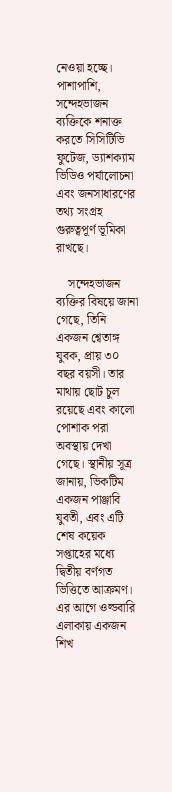নেওয়া হচ্ছে। পাশাপাশি, সন্দেহভাজন ব্যক্তিকে শনাক্ত করতে সিসিটিভি ফুটেজ, ড্যাশক্যাম ভিডিও পর্যালোচনা এবং জনসাধারণের তথ্য সংগ্রহ গুরুত্বপূর্ণ ভূমিকা রাখছে।

    সন্দেহভাজন ব্যক্তির বিষয়ে জানা গেছে, তিনি একজন শ্বেতাঙ্গ যুবক, প্রায় ৩০ বছর বয়সী। তার মাথায় ছোট চুল রয়েছে এবং কালো পোশাক পরা অবস্থায় দেখা গেছে। স্থানীয় সূত্র জানায়, ভিকটিম একজন পাঞ্জাবি যুবতী, এবং এটি শেষ কয়েক সপ্তাহের মধ্যে দ্বিতীয় বর্ণগত ভিত্তিতে আক্রমণ। এর আগে ওল্ডবারি এলাকায় একজন শিখ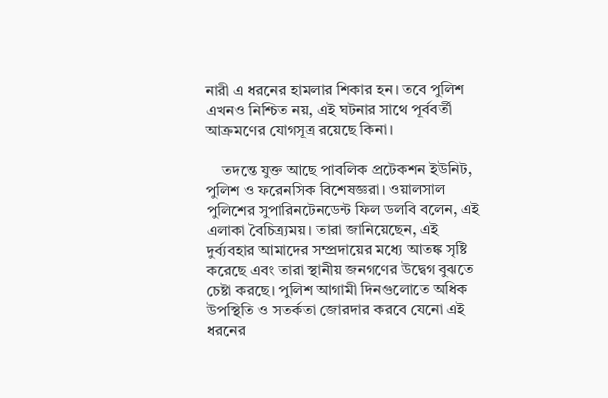নারী এ ধরনের হামলার শিকার হন। তবে পুলিশ এখনও নিশ্চিত নয়, এই ঘটনার সাথে পূর্ববর্তী আক্রমণের যোগসূত্র রয়েছে কিনা।

    তদন্তে যুক্ত আছে পাবলিক প্রটেকশন ইউনিট, পুলিশ ও ফরেনসিক বিশেষজ্ঞরা। ওয়ালসাল পুলিশের সুপারিনটেনডেন্ট ফিল ডলবি বলেন, এই এলাকা বৈচিত্র্যময়। তারা জানিয়েছেন, এই দুর্ব্যবহার আমাদের সম্প্রদায়ের মধ্যে আতঙ্ক সৃষ্টি করেছে এবং তারা স্থানীয় জনগণের উদ্বেগ বুঝতে চেষ্টা করছে। পুলিশ আগামী দিনগুলোতে অধিক উপস্থিতি ও সতর্কতা জোরদার করবে যেনো এই ধরনের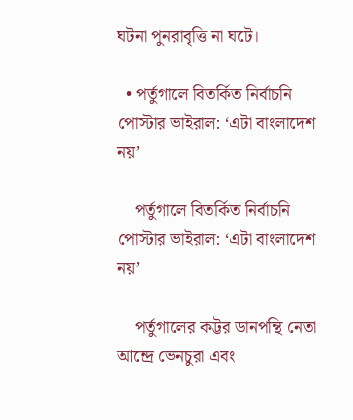ঘটনা পুনরাবৃত্তি না ঘটে।

  • পর্তুগালে বিতর্কিত নির্বাচনি পোস্টার ভাইরাল: ‘এটা বাংলাদেশ নয়’

    পর্তুগালে বিতর্কিত নির্বাচনি পোস্টার ভাইরাল: ‘এটা বাংলাদেশ নয়’

    পর্তুগালের কট্টর ডানপন্থি নেতা আন্দ্রে ভেনচুরা এবং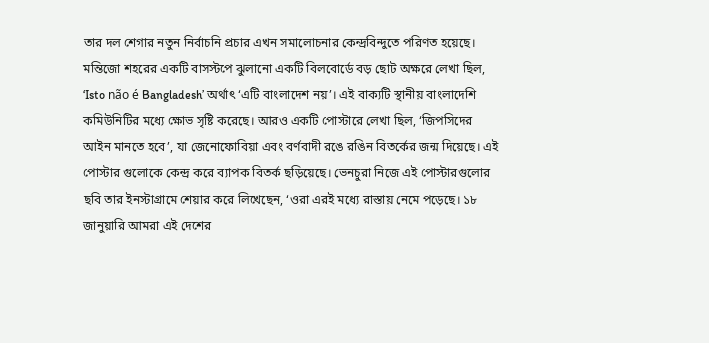তার দল শেগার নতুন নির্বাচনি প্রচার এখন সমালোচনার কেন্দ্রবিন্দুতে পরিণত হয়েছে। মন্তিজো শহরের একটি বাসস্টপে ঝুলানো একটি বিলবোর্ডে বড় ছোট অক্ষরে লেখা ছিল, ‘Isto não é Bangladesh’ অর্থাৎ ‘এটি বাংলাদেশ নয়’। এই বাক্যটি স্থানীয় বাংলাদেশি কমিউনিটির মধ্যে ক্ষোভ সৃষ্টি করেছে। আরও একটি পোস্টারে লেখা ছিল, ‘জিপসিদের আইন মানতে হবে’, যা জেনোফোবিয়া এবং বর্ণবাদী রঙে রঙিন বিতর্কের জন্ম দিয়েছে। এই পোস্টার গুলোকে কেন্দ্র করে ব্যাপক বিতর্ক ছড়িয়েছে। ভেনচুরা নিজে এই পোস্টারগুলোর ছবি তার ইনস্টাগ্রামে শেয়ার করে লিখেছেন, ‘ওরা এরই মধ্যে রাস্তায় নেমে পড়েছে। ১৮ জানুয়ারি আমরা এই দেশের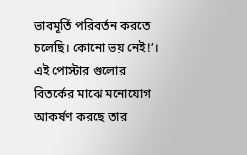ভাবমূর্তি পরিবর্তন করতে চলেছি। কোনো ভয় নেই!’। এই পোস্টার গুলোর বিতর্কের মাঝে মনোযোগ আকর্ষণ করছে তার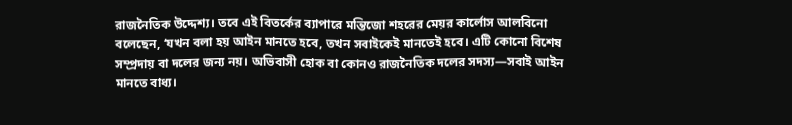রাজনৈতিক উদ্দেশ্য। তবে এই বিতর্কের ব্যাপারে মন্তিজো শহরের মেয়র কার্লোস আলবিনো বলেছেন, ‘যখন বলা হয় আইন মানতে হবে, তখন সবাইকেই মানতেই হবে। এটি কোনো বিশেষ সম্প্রদায় বা দলের জন্য নয়। অভিবাসী হোক বা কোনও রাজনৈতিক দলের সদস্য—সবাই আইন মানতে বাধ্য।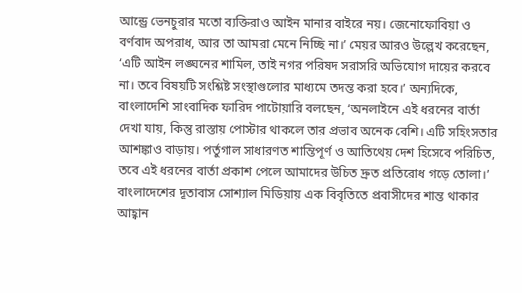আন্ড্রে ভেনচুরার মতো ব্যক্তিরাও আইন মানার বাইরে নয়। জেনোফোবিয়া ও বর্ণবাদ অপরাধ, আর তা আমরা মেনে নিচ্ছি না।’ মেয়র আরও উল্লেখ করেছেন, ‘এটি আইন লঙ্ঘনের শামিল, তাই নগর পরিষদ সরাসরি অভিযোগ দায়ের করবে না। তবে বিষয়টি সংশ্লিষ্ট সংস্থাগুলোর মাধ্যমে তদন্ত করা হবে।’ অন্যদিকে, বাংলাদেশি সাংবাদিক ফারিদ পাটোয়ারি বলছেন, ‘অনলাইনে এই ধরনের বার্তা দেখা যায়, কিন্তু রাস্তায় পোস্টার থাকলে তার প্রভাব অনেক বেশি। এটি সহিংসতার আশঙ্কাও বাড়ায়। পর্তুগাল সাধারণত শান্তিপূর্ণ ও আতিথেয় দেশ হিসেবে পরিচিত, তবে এই ধরনের বার্তা প্রকাশ পেলে আমাদের উচিত দ্রুত প্রতিরোধ গড়ে তোলা।’ বাংলাদেশের দূতাবাস সোশ্যাল মিডিয়ায় এক বিবৃতিতে প্রবাসীদের শান্ত থাকার আহ্বান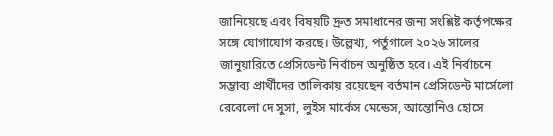জানিয়েছে এবং বিষয়টি দ্রুত সমাধানের জন্য সংশ্লিষ্ট কর্তৃপক্ষের সঙ্গে যোগাযোগ করছে। উল্লেখ্য, পর্তুগালে ২০২৬ সালের জানুয়ারিতে প্রেসিডেন্ট নির্বাচন অনুষ্ঠিত হবে। এই নির্বাচনে সম্ভাব্য প্রার্থীদের তালিকায় রয়েছেন বর্তমান প্রেসিডেন্ট মার্সেলো রেবেলো দে সুসা, লুইস মার্কেস মেন্ডেস, আন্তোনিও হোসে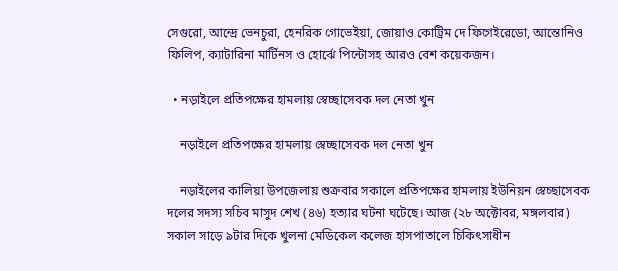সেগুরো, আন্দ্রে ভেনচুরা, হেনরিক গোভেইয়া, জোয়াও কোট্রিম দে ফিগেইরেডো, আন্তোনিও ফিলিপ, ক্যাটারিনা মার্টিনস ও হোর্ঝে পিন্টোসহ আরও বেশ কয়েকজন।

  • নড়াইলে প্রতিপক্ষের হামলায় স্বেচ্ছাসেবক দল নেতা খুন

    নড়াইলে প্রতিপক্ষের হামলায় স্বেচ্ছাসেবক দল নেতা খুন

    নড়াইলের কালিয়া উপজেলায় শুক্রবার সকালে প্রতিপক্ষের হামলায় ইউনিয়ন স্বেচ্ছাসেবক দলের সদস্য সচিব মাসুদ শেখ (৪৬) হত্যার ঘটনা ঘটেছে। আজ (২৮ অক্টোবর, মঙ্গলবার) সকাল সাড়ে ৯টার দিকে খুলনা মেডিকেল কলেজ হাসপাতালে চিকিৎসাধীন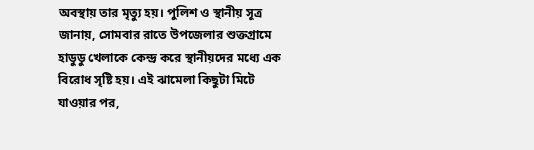অবস্থায় তার মৃত্যু হয়। পুলিশ ও স্থানীয় সূত্র জানায়, সোমবার রাতে উপজেলার শুক্তগ্রামে হাডুডু খেলাকে কেন্দ্র করে স্থানীয়দের মধ্যে এক বিরোধ সৃষ্টি হয়। এই ঝামেলা কিছুটা মিটে যাওয়ার পর,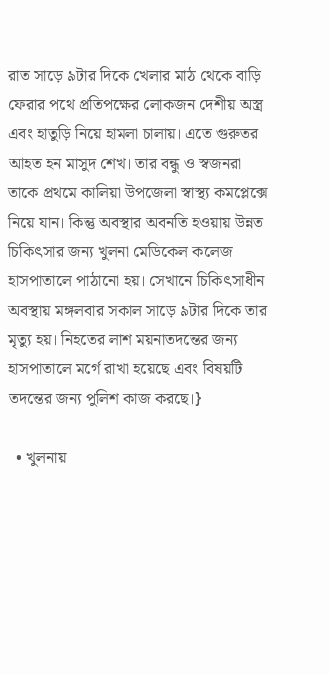রাত সাড়ে ৯টার দিকে খেলার মাঠ থেকে বাড়ি ফেরার পথে প্রতিপক্ষের লোকজন দেশীয় অস্ত্র এবং হাতুড়ি নিয়ে হামলা চালায়। এতে গুরুতর আহত হন মাসুদ শেখ। তার বন্ধু ও স্বজনরা তাকে প্রথমে কালিয়া উপজেলা স্বাস্থ্য কমপ্লেক্সে নিয়ে যান। কিন্তু অবস্থার অবনতি হওয়ায় উন্নত চিকিৎসার জন্য খুলনা মেডিকেল কলেজ হাসপাতালে পাঠানো হয়। সেখানে চিকিৎসাধীন অবস্থায় মঙ্গলবার সকাল সাড়ে ৯টার দিকে তার মৃত্যু হয়। নিহতের লাশ ময়নাতদন্তের জন্য হাসপাতালে মর্গে রাখা হয়েছে এবং বিষয়টি তদন্তের জন্য পুলিশ কাজ করছে।}

  • খুলনায়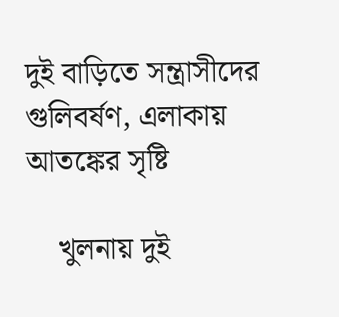দুই বাড়িতে সন্ত্রাসীদের গুলিবর্ষণ, এলাকায় আতঙ্কের সৃষ্টি

    খুলনায় দুই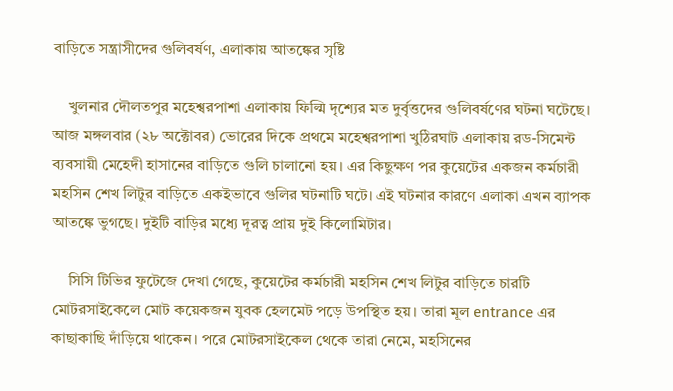বাড়িতে সন্ত্রাসীদের গুলিবর্ষণ, এলাকায় আতঙ্কের সৃষ্টি

    খুলনার দৌলতপুর মহেশ্বরপাশা এলাকায় ফিল্মি দৃশ্যের মত দুর্বৃত্তদের গুলিবর্ষণের ঘটনা ঘটেছে। আজ মঙ্গলবার (২৮ অক্টোবর) ভোরের দিকে প্রথমে মহেশ্বরপাশা খুঠিরঘাট এলাকায় রড-সিমেন্ট ব্যবসায়ী মেহেদী হাসানের বাড়িতে গুলি চালানো হয়। এর কিছুক্ষণ পর কুয়েটের একজন কর্মচারী মহসিন শেখ লিটুর বাড়িতে একইভাবে গুলির ঘটনাটি ঘটে। এই ঘটনার কারণে এলাকা এখন ব্যাপক আতঙ্কে ভুগছে। দুইটি বাড়ির মধ্যে দূরত্ব প্রায় দুই কিলোমিটার।

    সিসি টিভির ফুটেজে দেখা গেছে, কুয়েটের কর্মচারী মহসিন শেখ লিটুর বাড়িতে চারটি মোটরসাইকেলে মোট কয়েকজন যুবক হেলমেট পড়ে উপস্থিত হয়। তারা মূল entrance এর কাছাকাছি দাঁড়িয়ে থাকেন। পরে মোটরসাইকেল থেকে তারা নেমে, মহসিনের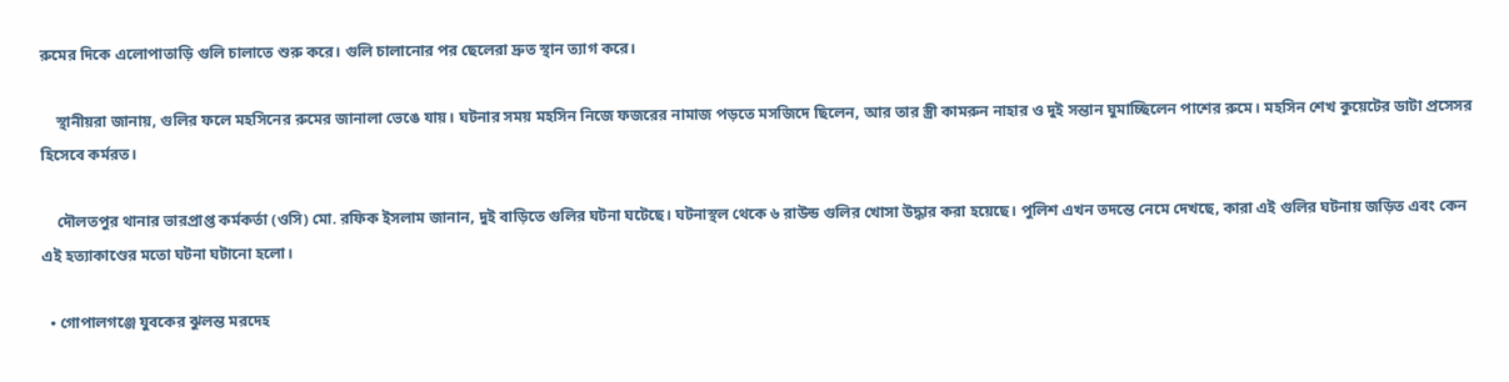রুমের দিকে এলোপাতাড়ি গুলি চালাতে শুরু করে। গুলি চালানোর পর ছেলেরা দ্রুত স্থান ত্যাগ করে।

    স্থানীয়রা জানায়, গুলির ফলে মহসিনের রুমের জানালা ভেঙে যায়। ঘটনার সময় মহসিন নিজে ফজরের নামাজ পড়তে মসজিদে ছিলেন, আর তার স্ত্রী কামরুন নাহার ও দুই সন্তান ঘুমাচ্ছিলেন পাশের রুমে। মহসিন শেখ কুয়েটের ডাটা প্রসেসর হিসেবে কর্মরত।

    দৌলতপুর থানার ভারপ্রাপ্ত কর্মকর্তা (ওসি) মো. রফিক ইসলাম জানান, দুই বাড়িতে গুলির ঘটনা ঘটেছে। ঘটনাস্থল থেকে ৬ রাউন্ড গুলির খোসা উদ্ধার করা হয়েছে। পুলিশ এখন তদন্তে নেমে দেখছে, কারা এই গুলির ঘটনায় জড়িত এবং কেন এই হত্যাকাণ্ডের মতো ঘটনা ঘটানো হলো।

  • গোপালগঞ্জে যুবকের ঝুলন্ত মরদেহ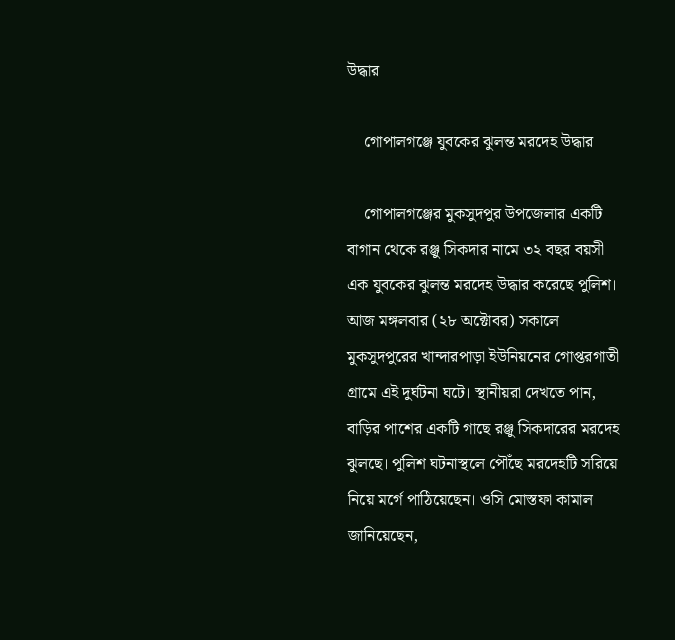উদ্ধার

    গোপালগঞ্জে যুবকের ঝুলন্ত মরদেহ উদ্ধার

    গোপালগঞ্জের মুকসুদপুর উপজেলার একটি বাগান থেকে রঞ্জু সিকদার নামে ৩২ বছর বয়সী এক যুবকের ঝুলন্ত মরদেহ উদ্ধার করেছে পুলিশ। আজ মঙ্গলবার (২৮ অক্টোবর) সকালে মুকসুদপুরের খান্দারপাড়া ইউনিয়নের গোপ্তরগাতী গ্রামে এই দুর্ঘটনা ঘটে। স্থানীয়রা দেখতে পান, বাড়ির পাশের একটি গাছে রঞ্জু সিকদারের মরদেহ ঝুলছে। পুলিশ ঘটনাস্থলে পৌঁছে মরদেহটি সরিয়ে নিয়ে মর্গে পাঠিয়েছেন। ওসি মোস্তফা কামাল জানিয়েছেন,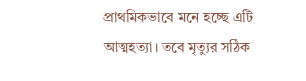প্রাথমিকভাবে মনে হচ্ছে এটি আত্মহত্যা। তবে মৃত্যুর সঠিক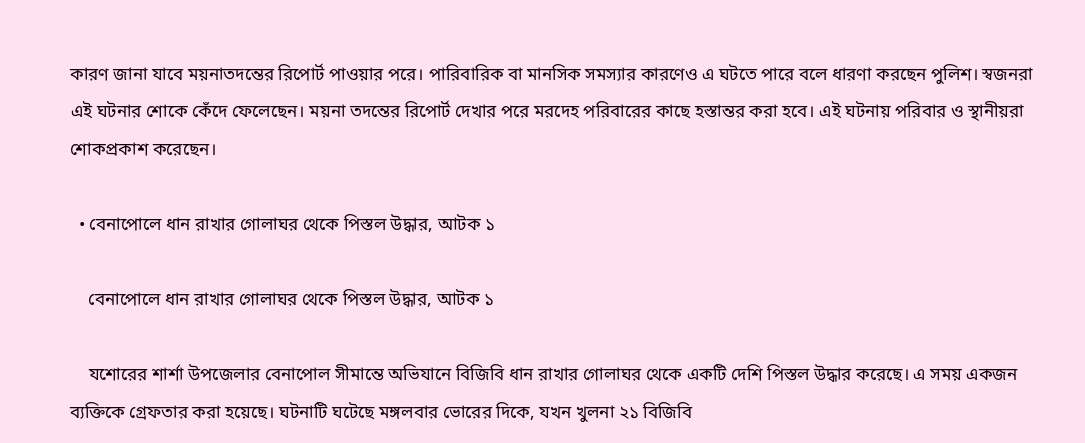কারণ জানা যাবে ময়নাতদন্তের রিপোর্ট পাওয়ার পরে। পারিবারিক বা মানসিক সমস্যার কারণেও এ ঘটতে পারে বলে ধারণা করছেন পুলিশ। স্বজনরা এই ঘটনার শোকে কেঁদে ফেলেছেন। ময়না তদন্তের রিপোর্ট দেখার পরে মরদেহ পরিবারের কাছে হস্তান্তর করা হবে। এই ঘটনায় পরিবার ও স্থানীয়রা শোকপ্রকাশ করেছেন।

  • বেনাপোলে ধান রাখার গোলাঘর থেকে পিস্তল উদ্ধার, আটক ১

    বেনাপোলে ধান রাখার গোলাঘর থেকে পিস্তল উদ্ধার, আটক ১

    যশোরের শার্শা উপজেলার বেনাপোল সীমান্তে অভিযানে বিজিবি ধান রাখার গোলাঘর থেকে একটি দেশি পিস্তল উদ্ধার করেছে। এ সময় একজন ব্যক্তিকে গ্রেফতার করা হয়েছে। ঘটনাটি ঘটেছে মঙ্গলবার ভোরের দিকে, যখন খুলনা ২১ বিজিবি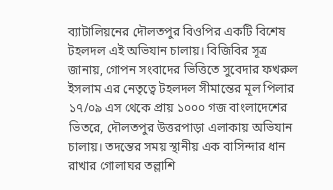ব্যাটালিয়নের দৌলতপুর বিওপির একটি বিশেষ টহলদল এই অভিযান চালায়। বিজিবির সূত্র জানায়, গোপন সংবাদের ভিত্তিতে সুবেদার ফখরুল ইসলাম এর নেতৃত্বে টহলদল সীমান্তের মূল পিলার ১৭/০৯ এস থেকে প্রায় ১০০০ গজ বাংলাদেশের ভিতরে, দৌলতপুর উত্তরপাড়া এলাকায় অভিযান চালায়। তদন্তের সময় স্থানীয় এক বাসিন্দার ধান রাখার গোলাঘর তল্লাশি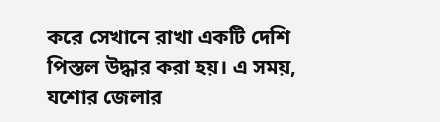করে সেখানে রাখা একটি দেশি পিস্তল উদ্ধার করা হয়। এ সময়, যশোর জেলার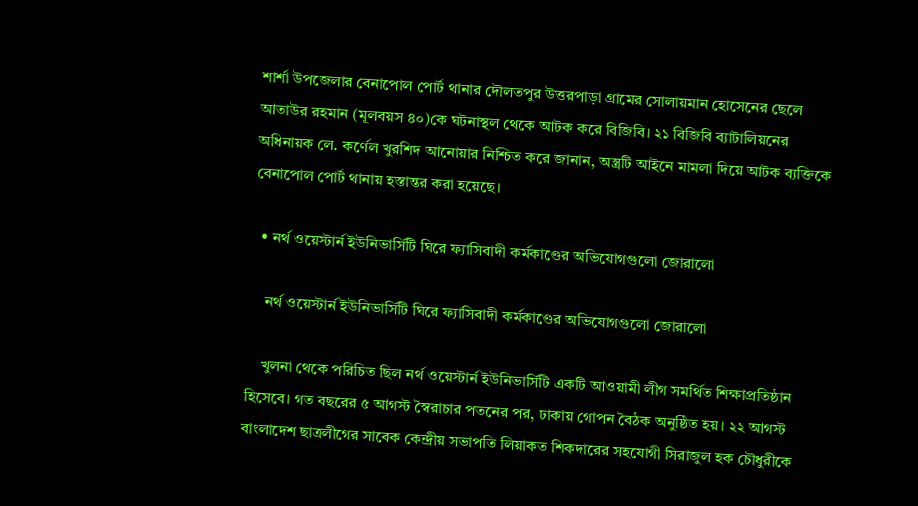শার্শা উপজেলার বেনাপোল পোর্ট থানার দৌলতপুর উত্তরপাড়া গ্রামের সোলায়মান হোসেনের ছেলে আতাউর রহমান (মূলবয়স ৪০)কে ঘটনাস্থল থেকে আটক করে বিজিবি। ২১ বিজিবি ব্যাটালিয়নের অধিনায়ক লে. কর্ণেল খুরশিদ আনোয়ার নিশ্চিত করে জানান, অস্ত্রটি আইনে মামলা দিয়ে আটক ব্যক্তিকে বেনাপোল পোর্ট থানায় হস্তান্তর করা হয়েছে।

  • নর্থ ওয়েস্টার্ন ইউনিভার্সিটি ঘিরে ফ্যাসিবাদী কর্মকাণ্ডের অভিযোগগুলো জোরালো

    নর্থ ওয়েস্টার্ন ইউনিভার্সিটি ঘিরে ফ্যাসিবাদী কর্মকাণ্ডের অভিযোগগুলো জোরালো

    খুলনা থেকে পরিচিত ছিল নর্থ ওয়েস্টার্ন ইউনিভার্সিটি একটি আওয়ামী লীগ সমর্থিত শিক্ষাপ্রতিষ্ঠান হিসেবে। গত বছরের ৫ আগস্ট স্বৈরাচার পতনের পর, ঢাকায় গোপন বৈঠক অনুষ্ঠিত হয়। ২২ আগস্ট বাংলাদেশ ছাত্রলীগের সাবেক কেন্দ্রীয় সভাপতি লিয়াকত শিকদারের সহযোগী সিরাজুল হক চৌধুরীকে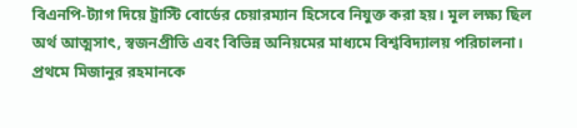বিএনপি-ট্যাগ দিয়ে ট্রাস্টি বোর্ডের চেয়ারম্যান হিসেবে নিযুক্ত করা হয়। মূল লক্ষ্য ছিল অর্থ আত্মসাৎ, স্বজনপ্রীতি এবং বিভিন্ন অনিয়মের মাধ্যমে বিশ্ববিদ্যালয় পরিচালনা। প্রথমে মিজানুর রহমানকে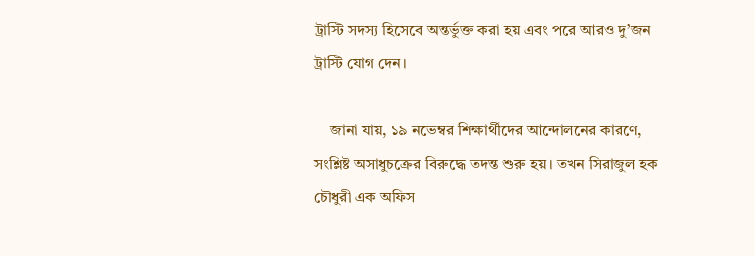ট্রাস্টি সদস্য হিসেবে অন্তর্ভুক্ত করা হয় এবং পরে আরও দু’জন ট্রাস্টি যোগ দেন।

    জানা যায়, ১৯ নভেম্বর শিক্ষার্থীদের আন্দোলনের কারণে, সংশ্লিষ্ট অসাধুচক্রের বিরুদ্ধে তদন্ত শুরু হয়। তখন সিরাজুল হক চৌধুরী এক অফিস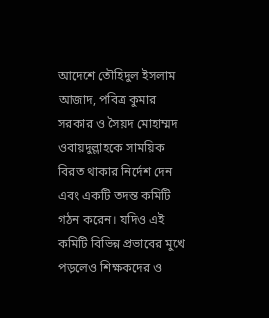আদেশে তৌহিদুল ইসলাম আজাদ, পবিত্র কুমার সরকার ও সৈয়দ মোহাম্মদ ওবায়দুল্লাহকে সাময়িক বিরত থাকার নির্দেশ দেন এবং একটি তদন্ত কমিটি গঠন করেন। যদিও এই কমিটি বিভিন্ন প্রভাবের মুখে পড়লেও শিক্ষকদের ও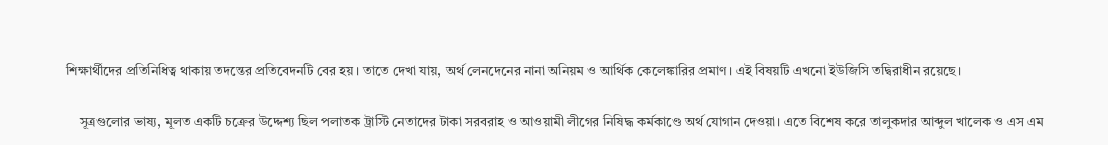শিক্ষার্থীদের প্রতিনিধিত্ব থাকায় তদন্তের প্রতিবেদনটি বের হয়। তাতে দেখা যায়, অর্থ লেনদেনের নানা অনিয়ম ও আর্থিক কেলেঙ্কারির প্রমাণ। এই বিষয়টি এখনো ইউজিসি তদ্বিরাধীন রয়েছে।

    সূত্রগুলোর ভাষ্য, মূলত একটি চক্রের উদ্দেশ্য ছিল পলাতক ট্রাস্টি নেতাদের টাকা সরবরাহ ও আওয়ামী লীগের নিষিদ্ধ কর্মকাণ্ডে অর্থ যোগান দেওয়া। এতে বিশেষ করে তালুকদার আব্দুল খালেক ও এস এম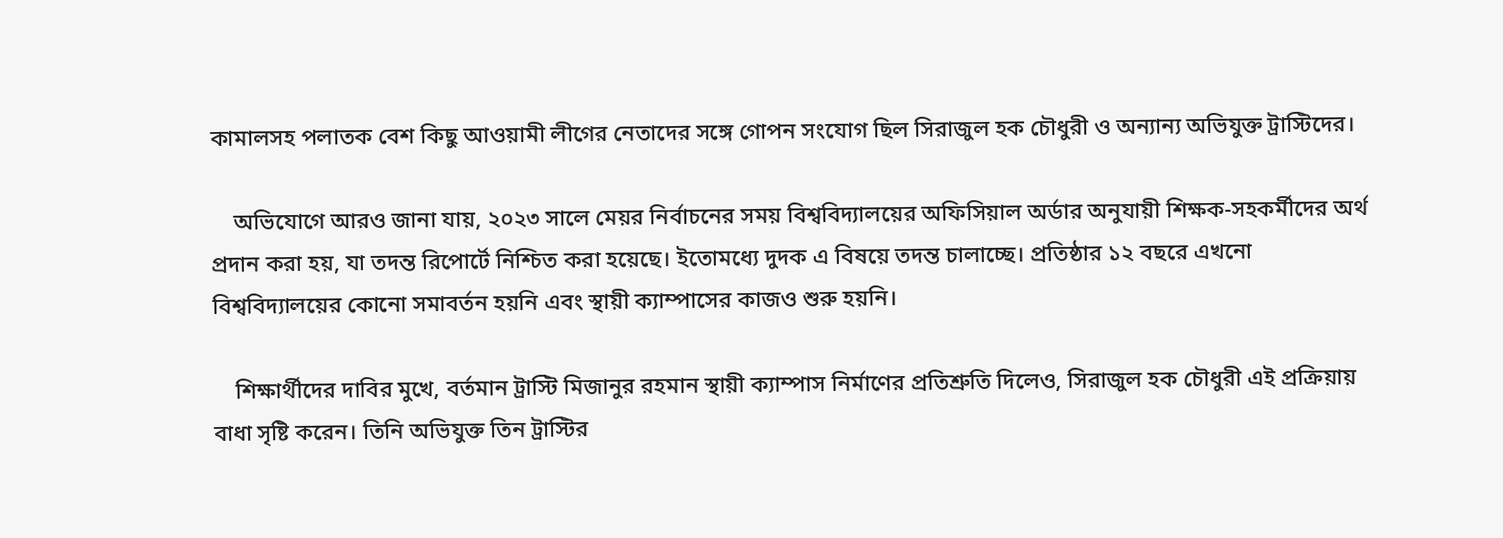কামালসহ পলাতক বেশ কিছু আওয়ামী লীগের নেতাদের সঙ্গে গোপন সংযোগ ছিল সিরাজুল হক চৌধুরী ও অন্যান্য অভিযুক্ত ট্রাস্টিদের।

    অভিযোগে আরও জানা যায়, ২০২৩ সালে মেয়র নির্বাচনের সময় বিশ্ববিদ্যালয়ের অফিসিয়াল অর্ডার অনুযায়ী শিক্ষক-সহকর্মীদের অর্থ প্রদান করা হয়, যা তদন্ত রিপোর্টে নিশ্চিত করা হয়েছে। ইতোমধ্যে দুদক এ বিষয়ে তদন্ত চালাচ্ছে। প্রতিষ্ঠার ১২ বছরে এখনো বিশ্ববিদ্যালয়ের কোনো সমাবর্তন হয়নি এবং স্থায়ী ক্যাম্পাসের কাজও শুরু হয়নি।

    শিক্ষার্থীদের দাবির মুখে, বর্তমান ট্রাস্টি মিজানুর রহমান স্থায়ী ক্যাম্পাস নির্মাণের প্রতিশ্রুতি দিলেও, সিরাজুল হক চৌধুরী এই প্রক্রিয়ায় বাধা সৃষ্টি করেন। তিনি অভিযুক্ত তিন ট্রাস্টির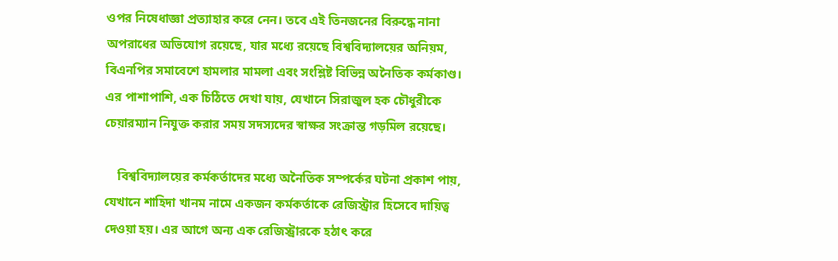ওপর নিষেধাজ্ঞা প্রত্যাহার করে নেন। তবে এই তিনজনের বিরুদ্ধে নানা অপরাধের অভিযোগ রয়েছে, যার মধ্যে রয়েছে বিশ্ববিদ্যালয়ের অনিয়ম, বিএনপির সমাবেশে হামলার মামলা এবং সংশ্লিষ্ট বিভিন্ন অনৈতিক কর্মকাণ্ড। এর পাশাপাশি, এক চিঠিতে দেখা যায়, যেখানে সিরাজুল হক চৌধুরীকে চেয়ারম্যান নিযুক্ত করার সময় সদস্যদের স্বাক্ষর সংক্রান্ত গড়মিল রয়েছে।

    বিশ্ববিদ্যালয়ের কর্মকর্তাদের মধ্যে অনৈতিক সম্পর্কের ঘটনা প্রকাশ পায়, যেখানে শাহিদা খানম নামে একজন কর্মকর্তাকে রেজিস্ট্রার হিসেবে দায়িত্ব দেওয়া হয়। এর আগে অন্য এক রেজিস্ট্রারকে হঠাৎ করে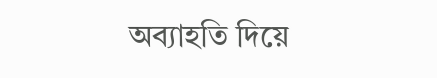অব্যাহতি দিয়ে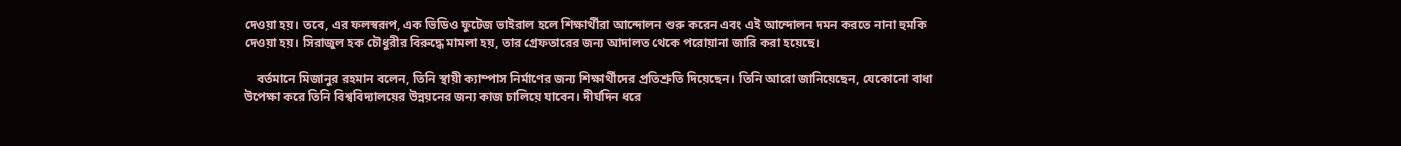দেওয়া হয়। তবে, এর ফলস্বরূপ, এক ভিডিও ফুটেজ ভাইরাল হলে শিক্ষার্থীরা আন্দোলন শুরু করেন এবং এই আন্দোলন দমন করতে নানা হুমকি দেওয়া হয়। সিরাজুল হক চৌধুরীর বিরুদ্ধে মামলা হয়, তার গ্রেফতারের জন্য আদালত থেকে পরোয়ানা জারি করা হয়েছে।

    বর্তমানে মিজানুর রহমান বলেন, তিনি স্থায়ী ক্যাম্পাস নির্মাণের জন্য শিক্ষার্থীদের প্রতিশ্রুতি দিয়েছেন। তিনি আরো জানিয়েছেন, যেকোনো বাধা উপেক্ষা করে তিনি বিশ্ববিদ্যালয়ের উন্নয়নের জন্য কাজ চালিয়ে যাবেন। দীর্ঘদিন ধরে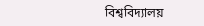বিশ্ববিদ্যালয়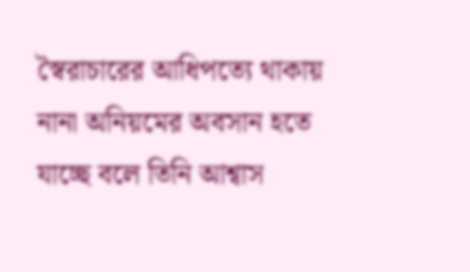স্বৈরাচারের আধিপত্যে থাকায় নানা অনিয়মের অবসান হতে যাচ্ছে বলে তিনি আশ্বাস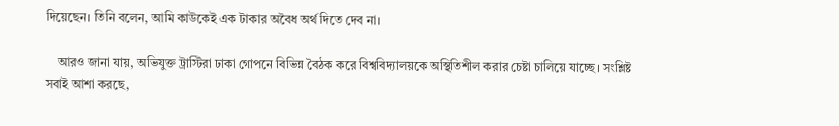দিয়েছেন। তিনি বলেন, আমি কাউকেই এক টাকার অবৈধ অর্থ দিতে দেব না।

    আরও জানা যায়, অভিযুক্ত ট্রাস্টিরা ঢাকা গোপনে বিভিন্ন বৈঠক করে বিশ্ববিদ্যালয়কে অস্থিতিশীল করার চেষ্টা চালিয়ে যাচ্ছে। সংশ্লিষ্ট সবাই আশা করছে,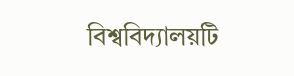বিশ্ববিদ্যালয়টি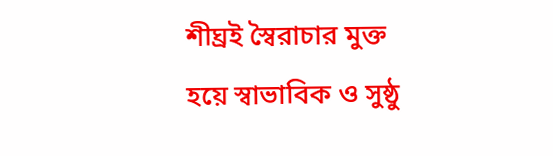শীঘ্রই স্বৈরাচার মুক্ত হয়ে স্বাভাবিক ও সুষ্ঠু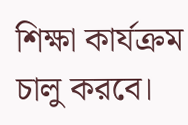শিক্ষা কার্যক্রম চালু করবে।